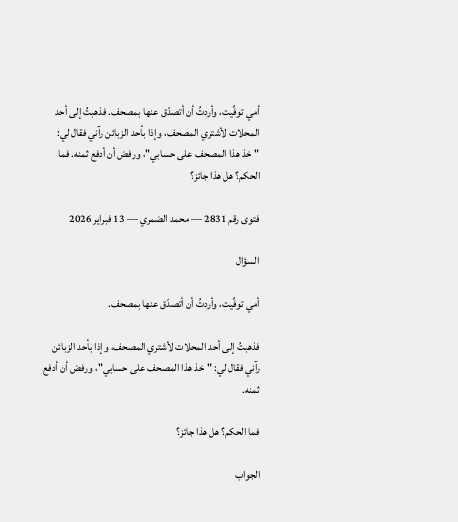أمي توفِّيت، وأردتُ أن أتصدّق عنها بمصحف. فذهبتُ إلى أحد المحلات لأشتري المصحف، وإذا بأحد الزبائن رآني فقال لي: "خذ هذا المصحف على حسابي"، ورفض أن أدفع ثمنه. فما الحكم؟ هل هذا جائز؟

فتوى رقم 2831 — محمد الضمري — 13 فبراير 2026

السؤال

أمي توفِّيت، وأردتُ أن أتصدّق عنها بمصحف.

فذهبتُ إلى أحد المحلات لأشتري المصحف، وإذا بأحد الزبائن رآني فقال لي: "خذ هذا المصحف على حسابي"، ورفض أن أدفع ثمنه.

فما الحكم؟ هل هذا جائز؟

الجواب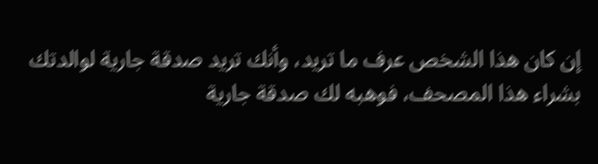إن كان هذا الشخص عرف ما تريد، وأنك تريد صدقة جارية لوالدتك بشراء هذا المصحف، فوهبه لك صدقة جارية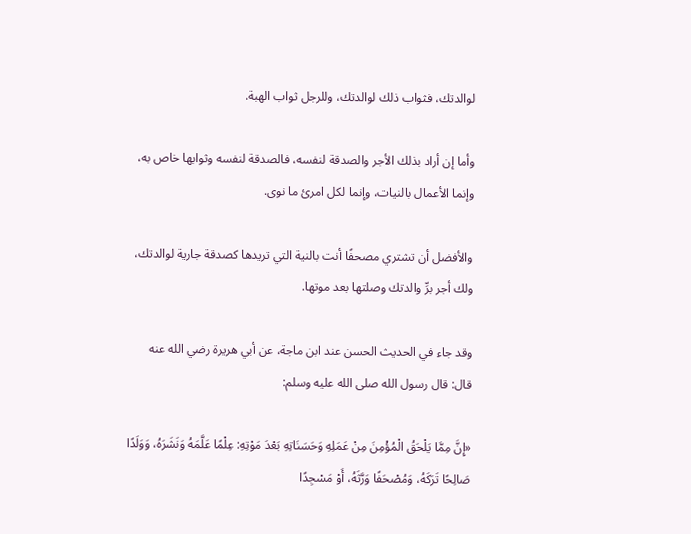لوالدتك، فثواب ذلك لوالدتك، وللرجل ثواب الهبة.

وأما إن أراد بذلك الأجر والصدقة لنفسه، فالصدقة لنفسه وثوابها خاص به، وإنما الأعمال بالنيات، وإنما لكل امرئ ما نوى.

والأفضل أن تشتري مصحفًا أنت بالنية التي تريدها كصدقة جارية لوالدتك، ولك أجر برِّ والدتك وصلتها بعد موتها.

وقد جاء في الحديث الحسن عند ابن ماجة، عن أبي هريرة رضي الله عنه قال: قال رسول الله صلى الله عليه وسلم:

«إِنَّ مِمَّا يَلْحَقُ الْمُؤْمِنَ مِنْ عَمَلِهِ وَحَسَنَاتِهِ بَعْدَ مَوْتِهِ: عِلْمًا عَلَّمَهُ وَنَشَرَهُ، وَوَلَدًا صَالِحًا تَرَكَهُ، وَمُصْحَفًا وَرَّثَهُ، أَوْ مَسْجِدًا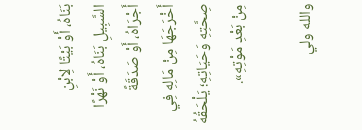بَنَاهُ، أَوْ بَيْتًا لِابْنِ السَّبِيلِ بَنَاهُ، أَوْ نَهْرًا أَجْرَاهُ، أَوْ صَدَقَةً أَخْرَجَهَا مِنْ مَالِهِ فِي صِحَّتِهِ وَحَيَاتِهِ؛ يَلْحَقُهُ مِنْ بَعْدِ مَوْتِهِ».

والله ولي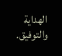الهداية والتوفيق.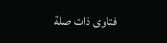فتاوى ذات صلة